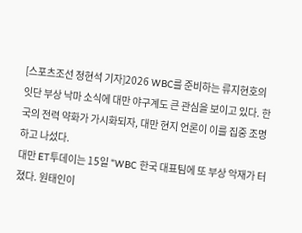[스포츠조선 정현석 기자]2026 WBC를 준비하는 류지현호의 잇단 부상 낙마 소식에 대만 야구계도 큰 관심을 보이고 있다. 한국의 전력 약화가 가시화되자, 대만 현지 언론이 이를 집중 조명하고 나섰다.
대만 ET투데이는 15일 "WBC 한국 대표팀에 또 부상 악재가 터졌다. 원태인이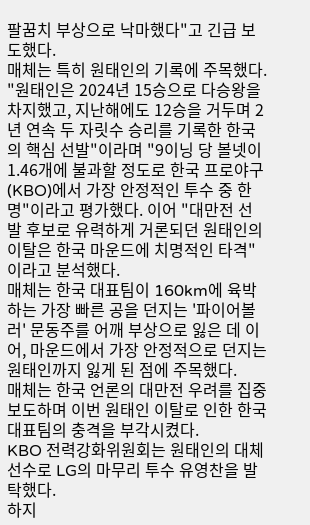팔꿈치 부상으로 낙마했다"고 긴급 보도했다.
매체는 특히 원태인의 기록에 주목했다. "원태인은 2024년 15승으로 다승왕을 차지했고, 지난해에도 12승을 거두며 2년 연속 두 자릿수 승리를 기록한 한국의 핵심 선발"이라며 "9이닝 당 볼넷이 1.46개에 불과할 정도로 한국 프로야구(KBO)에서 가장 안정적인 투수 중 한 명"이라고 평가했다. 이어 "대만전 선발 후보로 유력하게 거론되던 원태인의 이탈은 한국 마운드에 치명적인 타격"이라고 분석했다.
매체는 한국 대표팀이 160km에 육박하는 가장 빠른 공을 던지는 '파이어볼러' 문동주를 어깨 부상으로 잃은 데 이어, 마운드에서 가장 안정적으로 던지는 원태인까지 잃게 된 점에 주목했다.
매체는 한국 언론의 대만전 우려를 집중 보도하며 이번 원태인 이탈로 인한 한국대표팀의 충격을 부각시켰다.
KBO 전력강화위원회는 원태인의 대체 선수로 LG의 마무리 투수 유영찬을 발탁했다.
하지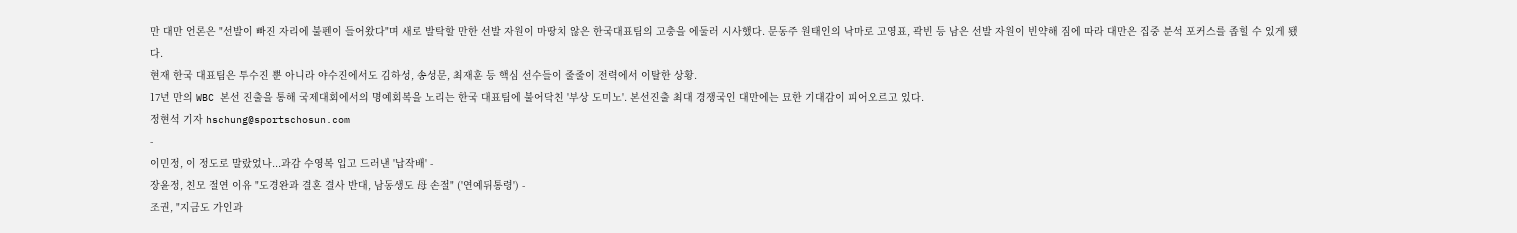만 대만 언론은 "선발이 빠진 자리에 불펜이 들어왔다"며 새로 발탁할 만한 선발 자원이 마땅치 않은 한국대표팀의 고충을 에둘러 시사했다. 문동주 원태인의 낙마로 고영표, 곽빈 등 남은 선발 자원이 빈약해 짐에 따라 대만은 집중 분석 포커스를 좁힐 수 있게 됐다.
현재 한국 대표팀은 투수진 뿐 아니라 야수진에서도 김하성, 송성문, 최재훈 등 핵심 선수들이 줄줄이 전력에서 이탈한 상황.
17년 만의 WBC 본선 진출을 통해 국제대회에서의 명예회복을 노리는 한국 대표팀에 불어닥친 '부상 도미노'. 본선진출 최대 경쟁국인 대만에는 묘한 기대감이 피어오르고 있다.
정현석 기자 hschung@sportschosun.com
-
이민정, 이 정도로 말랐었나...과감 수영복 입고 드러낸 '납작배' -
장윤정, 친모 절연 이유 "도경완과 결혼 결사 반대, 남동생도 母 손절" ('연예뒤통령') -
조권, "지금도 가인과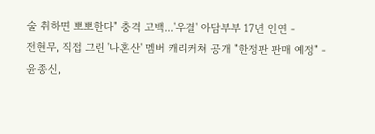술 취하면 뽀뽀한다" 충격 고백...'우결' 아담부부 17년 인연 -
전현무, 직접 그린 '나혼산' 멤버 캐리커쳐 공개 "한정판 판매 예정" -
윤종신,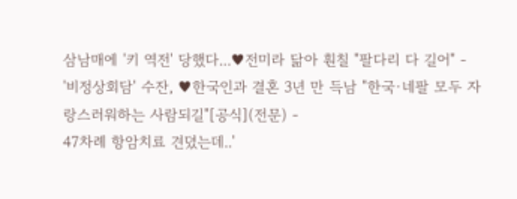삼남매에 '키 역전' 당했다...♥전미라 닮아 훤칠 "팔다리 다 길어" -
'비정상회담' 수잔, ♥한국인과 결혼 3년 만 득남 "한국·네팔 모두 자랑스러워하는 사람되길"[공식](전문) -
47차례 항암치료 견뎠는데..'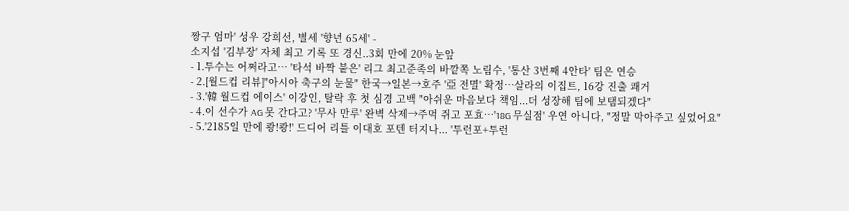짱구 엄마' 성우 강희선, 별세 '향년 65세' -
소지섭 '김부장' 자체 최고 기록 또 경신..3회 만에 20% 눈앞
- 1.투수는 어쩌라고… '타석 바짝 붙은' 리그 최고준족의 바깥쪽 노림수, '통산 3번째 4안타' 팀은 연승
- 2.[월드컵 리뷰]"아시아 축구의 눈물" 한국→일본→호주 '亞 전멸' 확정…살라의 이집트, 16강 진출 쾌거
- 3.'韓 월드컵 에이스' 이강인, 탈락 후 첫 심경 고백 "아쉬운 마음보다 책임...더 성장해 팀에 보탬되겠다"
- 4.이 선수가 AG 못 간다고? '무사 만루' 완벽 삭제→주먹 쥐고 포효…'18G 무실점' 우연 아니다, "정말 막아주고 싶었어요"
- 5.'2185일 만에 쾅!쾅!' 드디어 리틀 이대호 포텐 터지나... '투런포+투런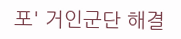포' 거인군단 해결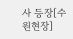사 등장[수원현장]